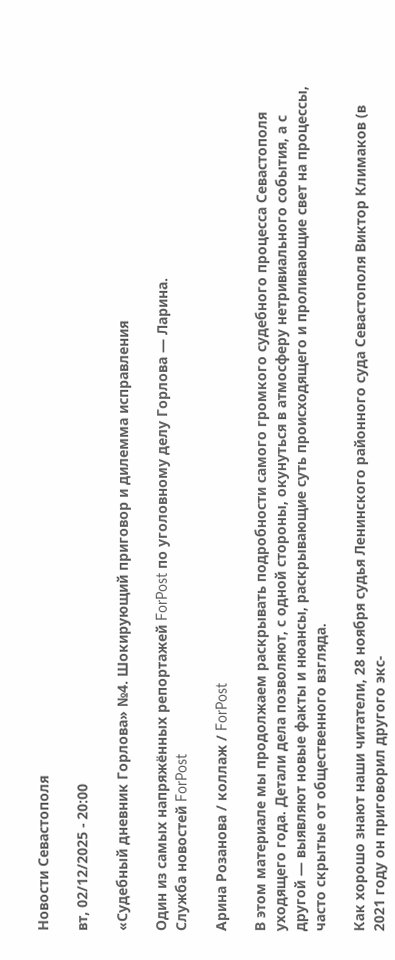Новости Севастополя

вт, 02/12/2025 - 20:00

«Судебный дневник Горлова» №4. Шокирующий приговор и дилемма исправления

Один из самых напряжённых репортажей ForPost по уголовному делу Горлова — Ларина.
Служба новостей ForPost

Арина Розанова / коллаж / ForPost

В этом материале мы продолжаем раскрывать подробности самого громкого судебного процесса Севастополя уходящего года. Детали дела позволяют, с одной стороны, окунуться в атмосферу нетривиального события, а с другой — выявляют новые факты и нюансы, раскрывающие суть происходящего и проливающие свет на процессы, часто скрытые от общественного взгляда.

Как хорошо знают наши читатели, 28 ноября судья Ленинского районного суда Севастополя Виктор Климаков (в 2021 году он приговорил другого экс-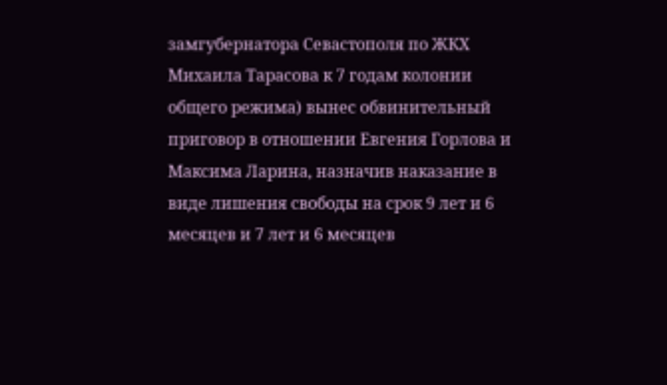замгубернатора Севастополя по ЖКХ Михаила Тарасова к 7 годам колонии общего режима) вынес обвинительный приговор в отношении Евгения Горлова и Максима Ларина, назначив наказание в виде лишения свободы на срок 9 лет и 6 месяцев и 7 лет и 6 месяцев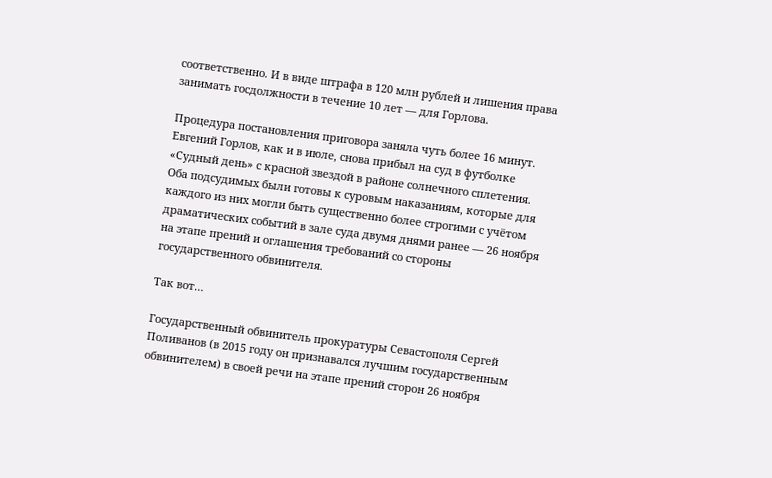соответственно. И в виде штрафа в 120 млн рублей и лишения права занимать госдолжности в течение 10 лет — для Горлова.

Процедура постановления приговора заняла чуть более 16 минут. Евгений Горлов, как и в июле, снова прибыл на суд в футболке «Судный день» с красной звездой в районе солнечного сплетения. Оба подсудимых были готовы к суровым наказаниям, которые для каждого из них могли быть существенно более строгими с учётом драматических событий в зале суда двумя днями ранее — 26 ноября на этапе прений и оглашения требований со стороны государственного обвинителя.

Так вот…

Государственный обвинитель прокуратуры Севастополя Сергей Поливанов (в 2015 году он признавался лучшим государственным обвинителем) в своей речи на этапе прений сторон 26 ноября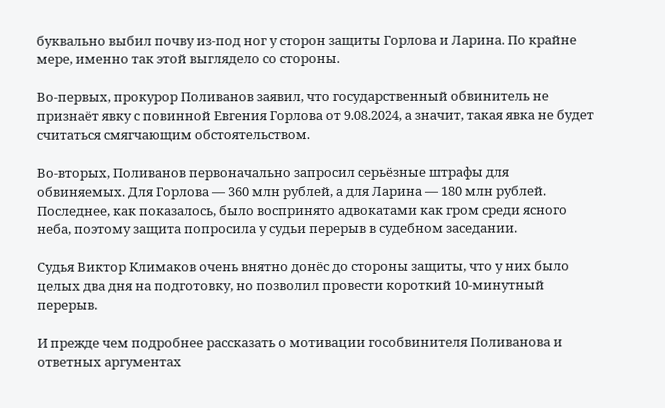буквально выбил почву из-под ног у сторон защиты Горлова и Ларина. По крайне мере, именно так этой выглядело со стороны.

Во-первых, прокурор Поливанов заявил, что государственный обвинитель не признаёт явку с повинной Евгения Горлова от 9.08.2024, а значит, такая явка не будет считаться смягчающим обстоятельством.

Во-вторых, Поливанов первоначально запросил серьёзные штрафы для обвиняемых. Для Горлова — 360 млн рублей, а для Ларина — 180 млн рублей. Последнее, как показалось, было воспринято адвокатами как гром среди ясного неба, поэтому защита попросила у судьи перерыв в судебном заседании.

Судья Виктор Климаков очень внятно донёс до стороны защиты, что у них было целых два дня на подготовку, но позволил провести короткий 10-минутный перерыв.

И прежде чем подробнее рассказать о мотивации гособвинителя Поливанова и ответных аргументах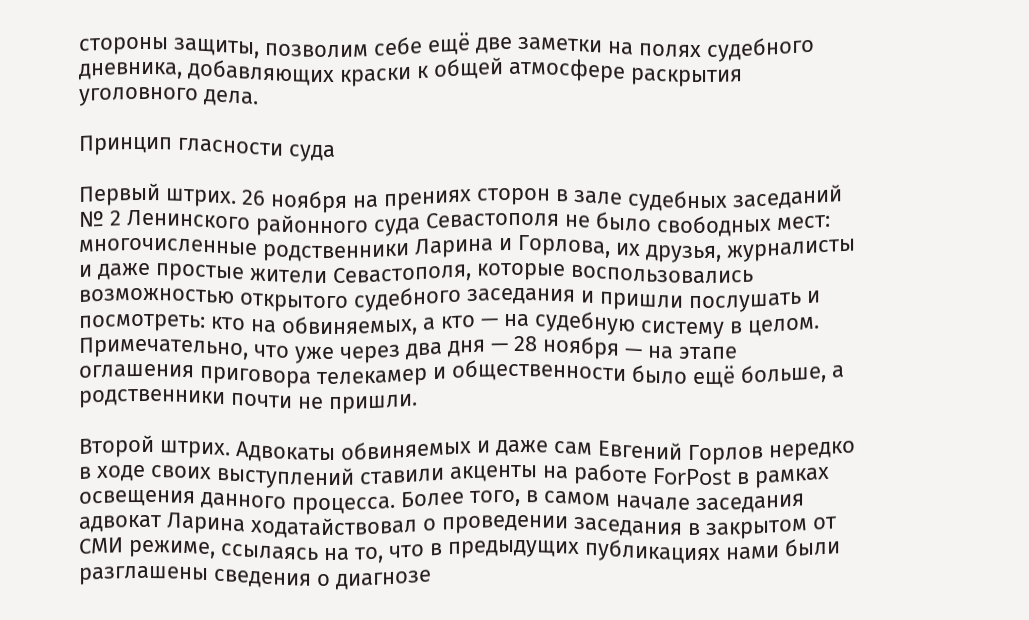стороны защиты, позволим себе ещё две заметки на полях судебного дневника, добавляющих краски к общей атмосфере раскрытия уголовного дела.

Принцип гласности суда

Первый штрих. 26 ноября на прениях сторон в зале судебных заседаний № 2 Ленинского районного суда Севастополя не было свободных мест: многочисленные родственники Ларина и Горлова, их друзья, журналисты и даже простые жители Севастополя, которые воспользовались возможностью открытого судебного заседания и пришли послушать и посмотреть: кто на обвиняемых, а кто — на судебную систему в целом. Примечательно, что уже через два дня — 28 ноября — на этапе оглашения приговора телекамер и общественности было ещё больше, а родственники почти не пришли.

Второй штрих. Адвокаты обвиняемых и даже сам Евгений Горлов нередко в ходе своих выступлений ставили акценты на работе ForPost в рамках освещения данного процесса. Более того, в самом начале заседания адвокат Ларина ходатайствовал о проведении заседания в закрытом от СМИ режиме, ссылаясь на то, что в предыдущих публикациях нами были разглашены сведения о диагнозе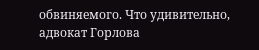обвиняемого. Что удивительно, адвокат Горлова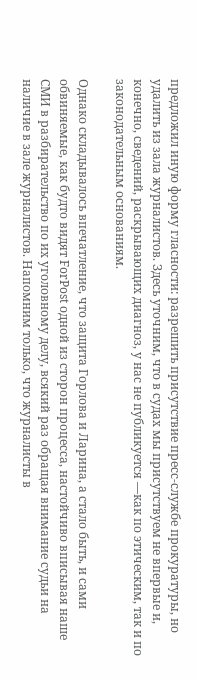предложил иную форму гласности: разрешить присутствие пресс-службе прокуратуры, но удалить из зала журналистов. Здесь уточним, что в судах мы присутствуем не впервые и, конечно, сведений, раскрывающих диагноз, у нас не публикуется —как по этическим, так и по законодательным основаниям.

Однако складывалось впечатление, что защита Горлова и Ларина, а стало быть, и сами обвиняемые, как будто видят ForPost одной из сторон процесса, настойчиво вписывая наше СМИ в разбирательство по их уголовному делу, всякий раз обращая внимание судьи на наличие в зале журналистов. Напомним только, что журналисты в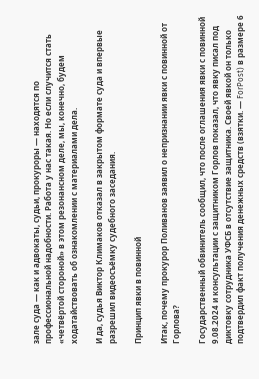зале суда — как и адвокаты, судьи, прокуроры — находятся по профессиональной надобности. Работа у нас такая. Но если случится стать «четвёртой стороной» в этом резонансном деле, мы, конечно, будем ходатайствовать об ознакомлении с материалами дела.

И да, судья Виктор Климаков отказал в закрытом формате суда и впервые разрешил видеосъёмку судебного заседания.

Принцип явки в повинной

Итак, почему прокурор Поливанов заявил о непризнании явки с повинной от Горлова?

Государственный обвинитель сообщил, что после оглашения явки с повинной 9.08.2024 и консультации с защитником Горлов показал, что явку писал под диктовку сотрудника УФСБ в отсутствие защитника. Своей явкой он только подтвердил факт получения денежных средств (взятки. — ForPost) в размере 6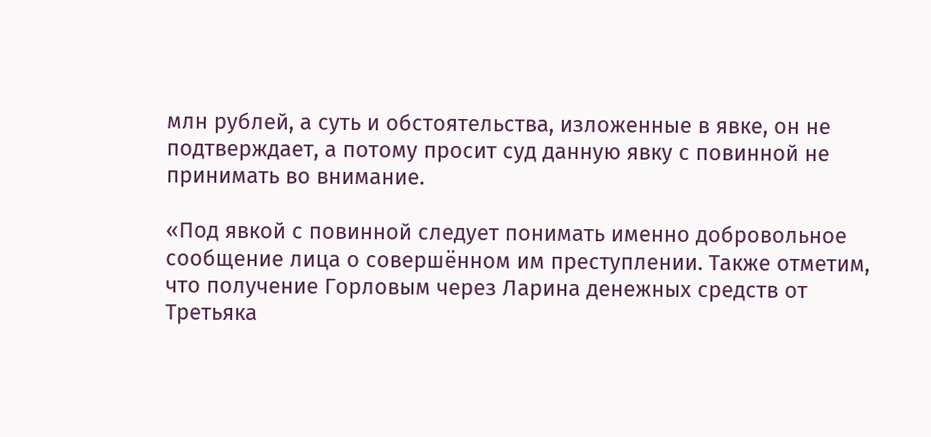млн рублей, а суть и обстоятельства, изложенные в явке, он не подтверждает, а потому просит суд данную явку с повинной не принимать во внимание.

«Под явкой с повинной следует понимать именно добровольное сообщение лица о совершённом им преступлении. Также отметим, что получение Горловым через Ларина денежных средств от Третьяка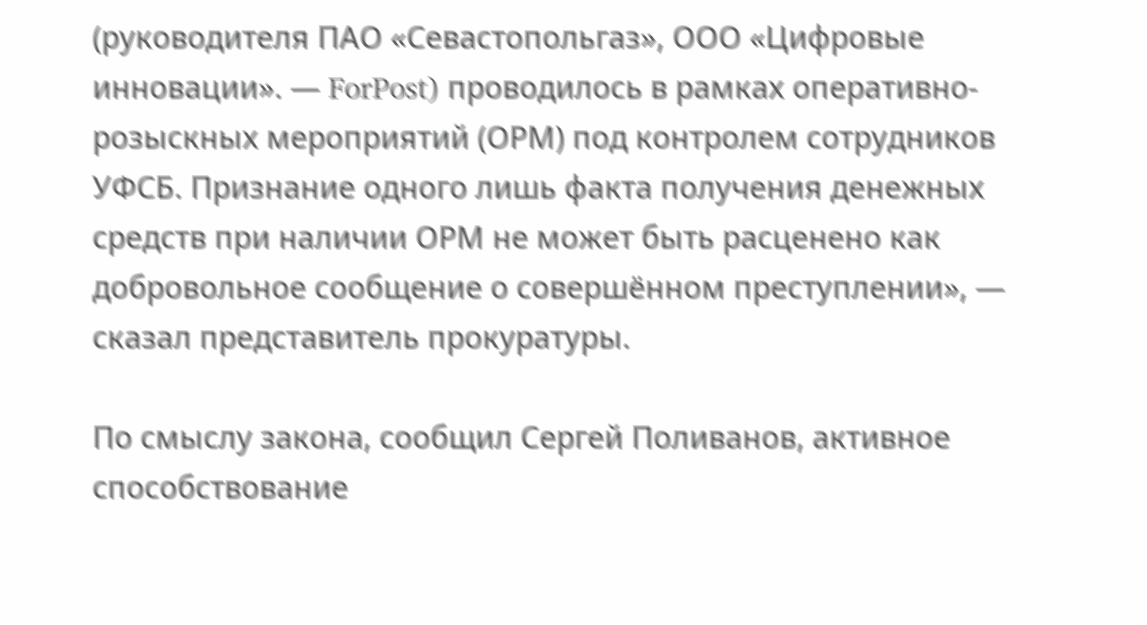(руководителя ПАО «Севастопольгаз», ООО «Цифровые инновации». — ForPost) проводилось в рамках оперативно-розыскных мероприятий (ОРМ) под контролем сотрудников УФСБ. Признание одного лишь факта получения денежных средств при наличии ОРМ не может быть расценено как добровольное сообщение о совершённом преступлении», — сказал представитель прокуратуры.

По смыслу закона, сообщил Сергей Поливанов, активное способствование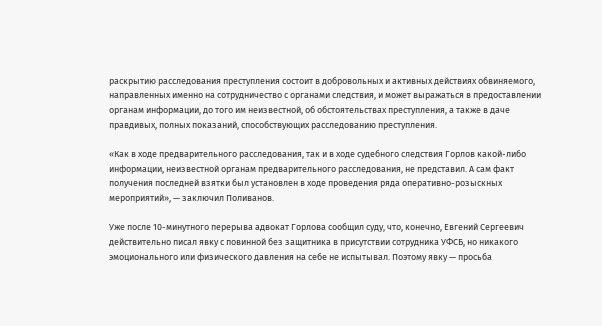раскрытию расследования преступления состоит в добровольных и активных действиях обвиняемого, направленных именно на сотрудничество с органами следствия, и может выражаться в предоставлении органам информации, до того им неизвестной, об обстоятельствах преступления, а также в даче правдивых, полных показаний, способствующих расследованию преступления.

«Как в ходе предварительного расследования, так и в ходе судебного следствия Горлов какой-либо информации, неизвестной органам предварительного расследования, не представил. А сам факт получения последней взятки был установлен в ходе проведения ряда оперативно-розыскных мероприятий», — заключил Поливанов.

Уже после 10-минутного перерыва адвокат Горлова сообщил суду, что, конечно, Евгений Сергеевич действительно писал явку с повинной без защитника в присутствии сотрудника УФСБ, но никакого эмоционального или физического давления на себе не испытывал. Поэтому явку — просьба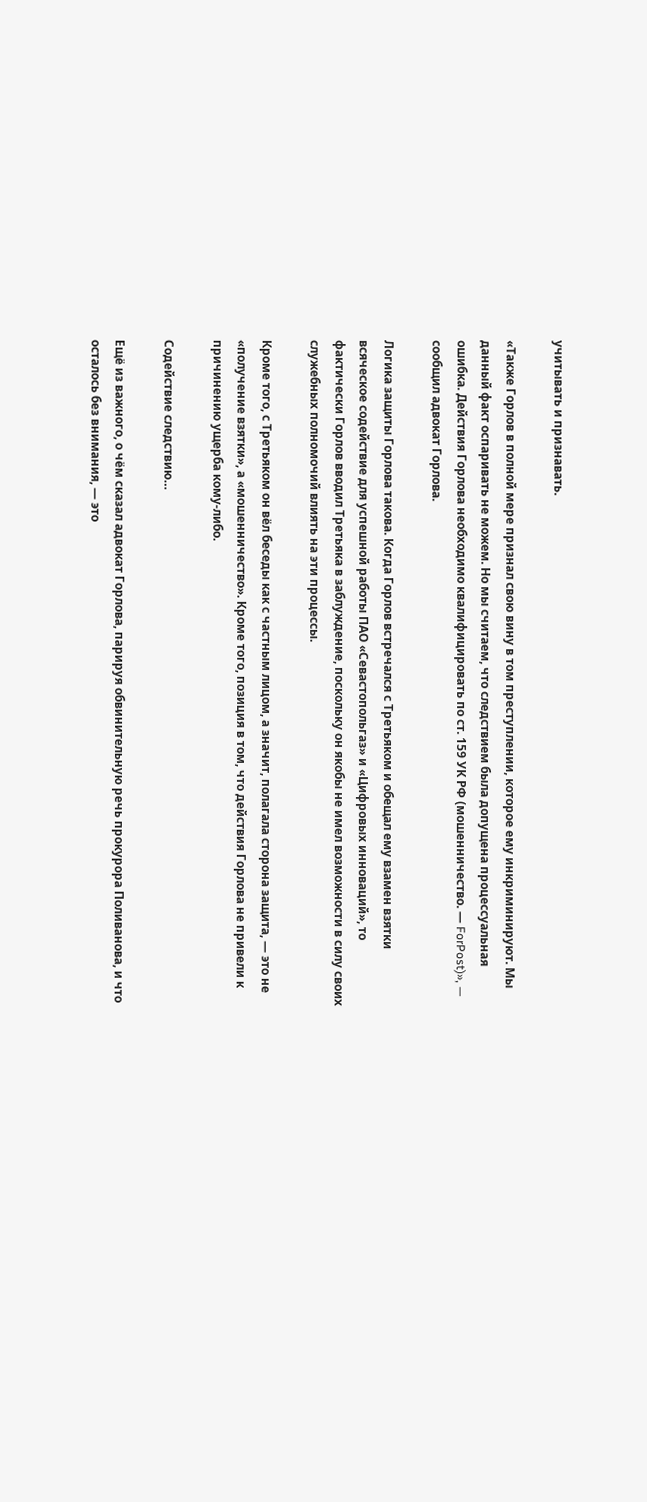учитывать и признавать.

«Также Горлов в полной мере признал свою вину в том преступлении, которое ему инкриминируют. Мы данный факт оспаривать не можем. Но мы считаем, что следствием была допущена процессуальная ошибка. Действия Горлова необходимо квалифицировать по ст. 159 УК РФ (мошенничество. — ForPost)», — сообщил адвокат Горлова.

Логика защиты Горлова такова. Когда Горлов встречался с Третьяком и обещал ему взамен взятки всяческое содействие для успешной работы ПАО «Севастопольгаз» и «Цифровых инноваций», то фактически Горлов вводил Третьяка в заблуждение, поскольку он якобы не имел возможности в силу своих служебных полномочий влиять на эти процессы.

Кроме того, с Третьяком он вёл беседы как с частным лицом, а значит, полагала сторона защита, — это не «получение взятки», а «мошенничество». Кроме того, позиция в том, что действия Горлова не привели к причинению ущерба кому-либо.

Содействие следствию…

Ещё из важного, о чём сказал адвокат Горлова, парируя обвинительную речь прокурора Поливанова, и что осталось без внимания, — это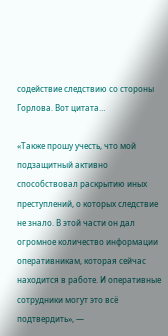содействие следствию со стороны Горлова. Вот цитата…

«Также прошу учесть, что мой подзащитный активно способствовал раскрытию иных преступлений, о которых следствие не знало. В этой части он дал огромное количество информации оперативникам, которая сейчас находится в работе. И оперативные сотрудники могут это всё подтвердить», —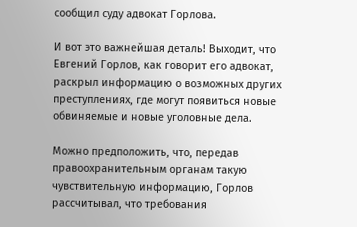сообщил суду адвокат Горлова.

И вот это важнейшая деталь! Выходит, что Евгений Горлов, как говорит его адвокат, раскрыл информацию о возможных других преступлениях, где могут появиться новые обвиняемые и новые уголовные дела.

Можно предположить, что, передав правоохранительным органам такую чувствительную информацию, Горлов рассчитывал, что требования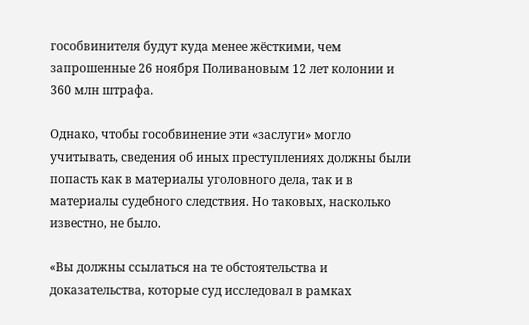гособвинителя будут куда менее жёсткими, чем запрошенные 26 ноября Поливановым 12 лет колонии и 360 млн штрафа.

Однако, чтобы гособвинение эти «заслуги» могло учитывать, сведения об иных преступлениях должны были попасть как в материалы уголовного дела, так и в материалы судебного следствия. Но таковых, насколько известно, не было.

«Вы должны ссылаться на те обстоятельства и доказательства, которые суд исследовал в рамках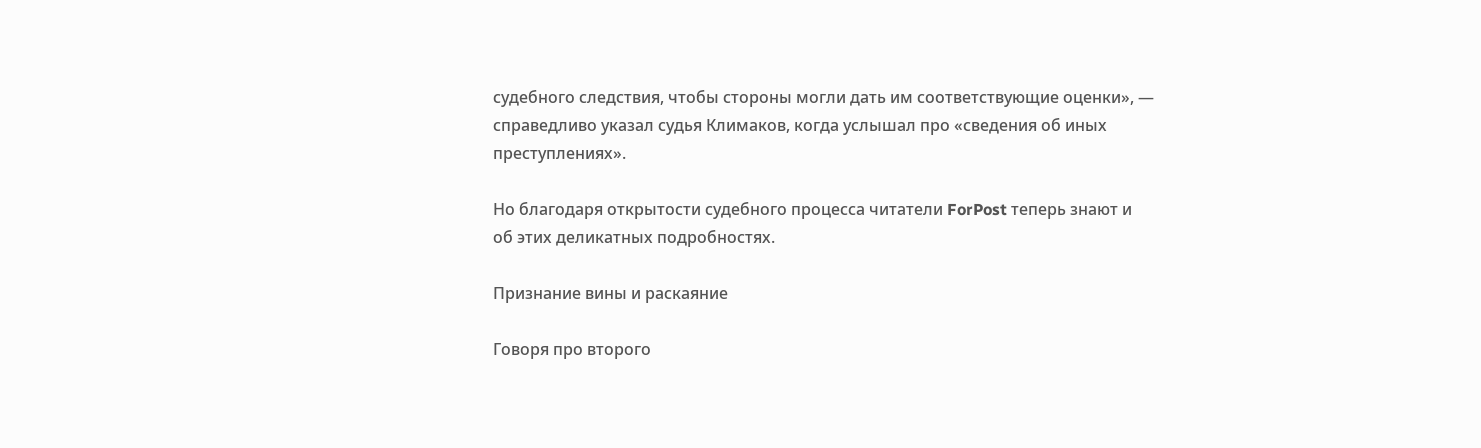судебного следствия, чтобы стороны могли дать им соответствующие оценки», — справедливо указал судья Климаков, когда услышал про «сведения об иных преступлениях».

Но благодаря открытости судебного процесса читатели ForPost теперь знают и об этих деликатных подробностях.

Признание вины и раскаяние

Говоря про второго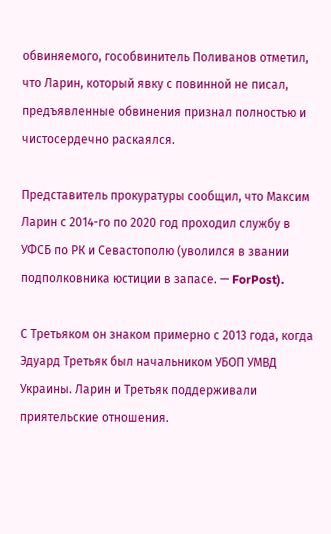обвиняемого, гособвинитель Поливанов отметил, что Ларин, который явку с повинной не писал, предъявленные обвинения признал полностью и чистосердечно раскаялся.

Представитель прокуратуры сообщил, что Максим Ларин с 2014-го по 2020 год проходил службу в УФСБ по РК и Севастополю (уволился в звании подполковника юстиции в запасе. — ForPost).

С Третьяком он знаком примерно с 2013 года, когда Эдуард Третьяк был начальником УБОП УМВД Украины. Ларин и Третьяк поддерживали приятельские отношения.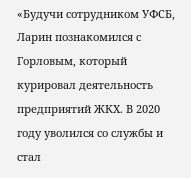«Будучи сотрудником УФСБ, Ларин познакомился с Горловым, который курировал деятельность предприятий ЖКХ. В 2020 году уволился со службы и стал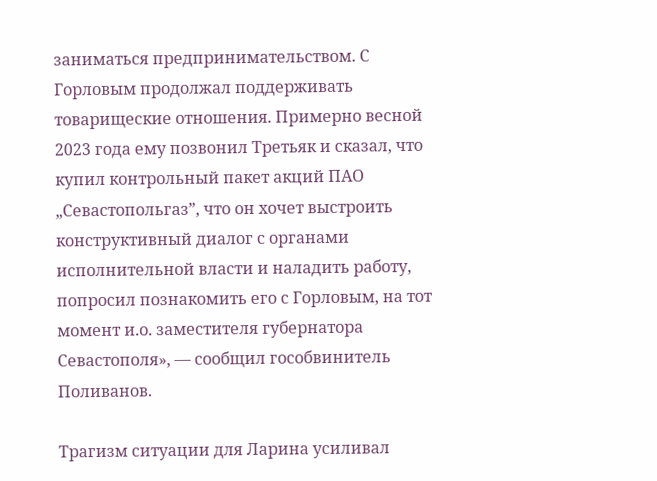заниматься предпринимательством. С Горловым продолжал поддерживать товарищеские отношения. Примерно весной 2023 года ему позвонил Третьяк и сказал, что купил контрольный пакет акций ПАО „Севастопольгаз”, что он хочет выстроить конструктивный диалог с органами исполнительной власти и наладить работу, попросил познакомить его с Горловым, на тот момент и.о. заместителя губернатора Севастополя», — сообщил гособвинитель Поливанов.

Трагизм ситуации для Ларина усиливал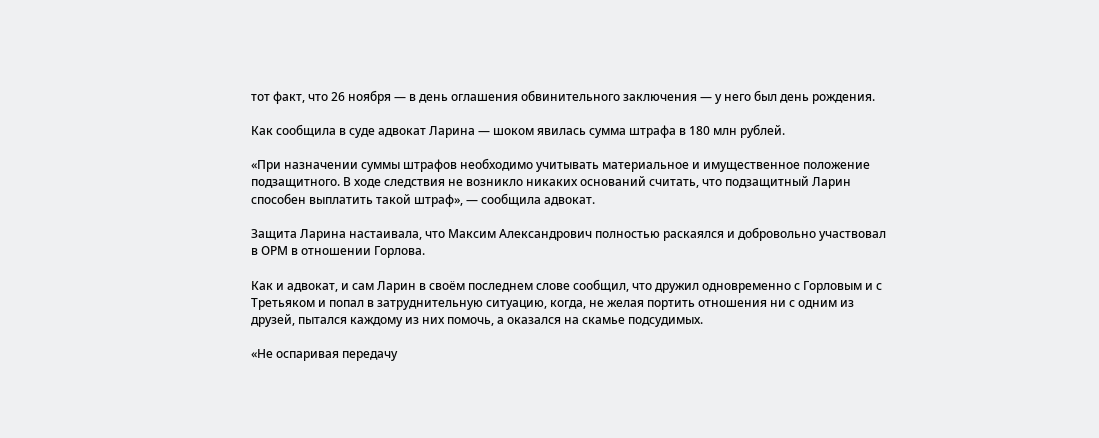тот факт, что 26 ноября — в день оглашения обвинительного заключения — у него был день рождения.

Как сообщила в суде адвокат Ларина — шоком явилась сумма штрафа в 180 млн рублей.

«При назначении суммы штрафов необходимо учитывать материальное и имущественное положение подзащитного. В ходе следствия не возникло никаких оснований считать, что подзащитный Ларин способен выплатить такой штраф», — сообщила адвокат.

Защита Ларина настаивала, что Максим Александрович полностью раскаялся и добровольно участвовал в ОРМ в отношении Горлова.

Как и адвокат, и сам Ларин в своём последнем слове сообщил, что дружил одновременно с Горловым и с Третьяком и попал в затруднительную ситуацию, когда, не желая портить отношения ни с одним из друзей, пытался каждому из них помочь, а оказался на скамье подсудимых.

«Не оспаривая передачу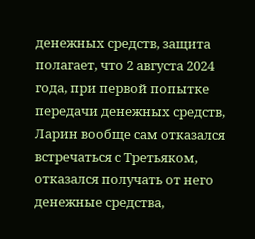денежных средств, защита полагает, что 2 августа 2024 года, при первой попытке передачи денежных средств, Ларин вообще сам отказался встречаться с Третьяком, отказался получать от него денежные средства,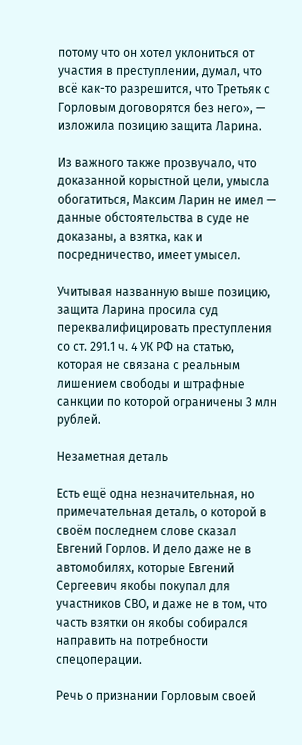потому что он хотел уклониться от участия в преступлении, думал, что всё как-то разрешится, что Третьяк с Горловым договорятся без него», — изложила позицию защита Ларина.

Из важного также прозвучало, что доказанной корыстной цели, умысла обогатиться, Максим Ларин не имел — данные обстоятельства в суде не доказаны, а взятка, как и посредничество, имеет умысел.

Учитывая названную выше позицию, защита Ларина просила суд переквалифицировать преступления со ст. 291.1 ч. 4 УК РФ на статью, которая не связана с реальным лишением свободы и штрафные санкции по которой ограничены 3 млн рублей.

Незаметная деталь

Есть ещё одна незначительная, но примечательная деталь, о которой в своём последнем слове сказал Евгений Горлов. И дело даже не в автомобилях, которые Евгений Сергеевич якобы покупал для участников СВО, и даже не в том, что часть взятки он якобы собирался направить на потребности спецоперации.

Речь о признании Горловым своей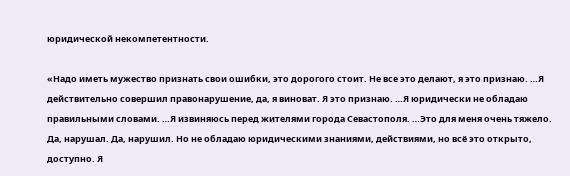юридической некомпетентности.

«Надо иметь мужество признать свои ошибки, это дорогого стоит. Не все это делают, я это признаю. …Я действительно совершил правонарушение, да, я виноват. Я это признаю. …Я юридически не обладаю правильными словами. …Я извиняюсь перед жителями города Севастополя. …Это для меня очень тяжело. Да, нарушал. Да, нарушил. Но не обладаю юридическими знаниями, действиями, но всё это открыто, доступно. Я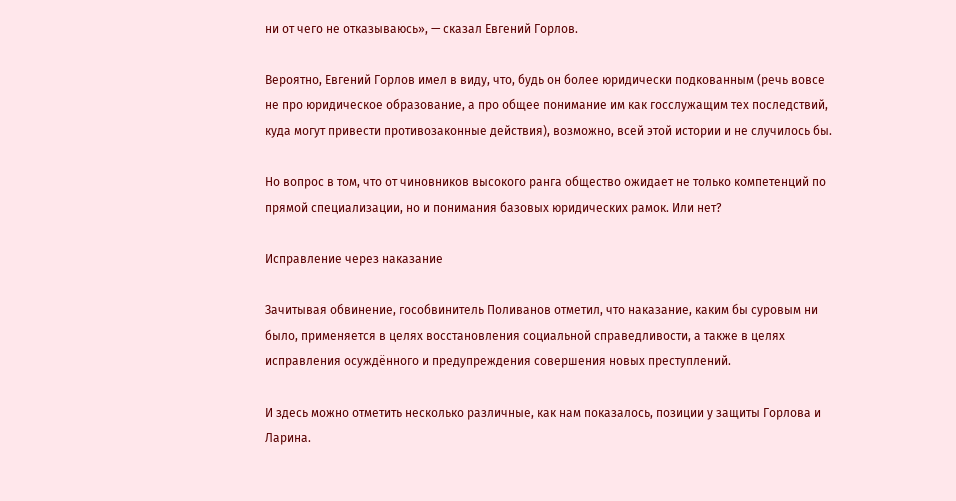ни от чего не отказываюсь», — сказал Евгений Горлов.

Вероятно, Евгений Горлов имел в виду, что, будь он более юридически подкованным (речь вовсе не про юридическое образование, а про общее понимание им как госслужащим тех последствий, куда могут привести противозаконные действия), возможно, всей этой истории и не случилось бы.

Но вопрос в том, что от чиновников высокого ранга общество ожидает не только компетенций по прямой специализации, но и понимания базовых юридических рамок. Или нет?

Исправление через наказание

Зачитывая обвинение, гособвинитель Поливанов отметил, что наказание, каким бы суровым ни было, применяется в целях восстановления социальной справедливости, а также в целях исправления осуждённого и предупреждения совершения новых преступлений.

И здесь можно отметить несколько различные, как нам показалось, позиции у защиты Горлова и Ларина.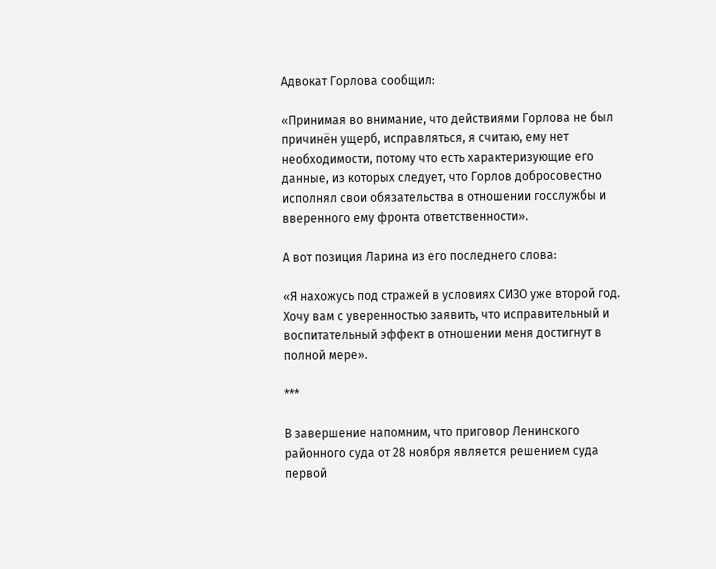Адвокат Горлова сообщил:

«Принимая во внимание, что действиями Горлова не был причинён ущерб, исправляться, я считаю, ему нет необходимости, потому что есть характеризующие его данные, из которых следует, что Горлов добросовестно исполнял свои обязательства в отношении госслужбы и вверенного ему фронта ответственности».

А вот позиция Ларина из его последнего слова:

«Я нахожусь под стражей в условиях СИЗО уже второй год. Хочу вам с уверенностью заявить, что исправительный и воспитательный эффект в отношении меня достигнут в полной мере».

***

В завершение напомним, что приговор Ленинского районного суда от 28 ноября является решением суда первой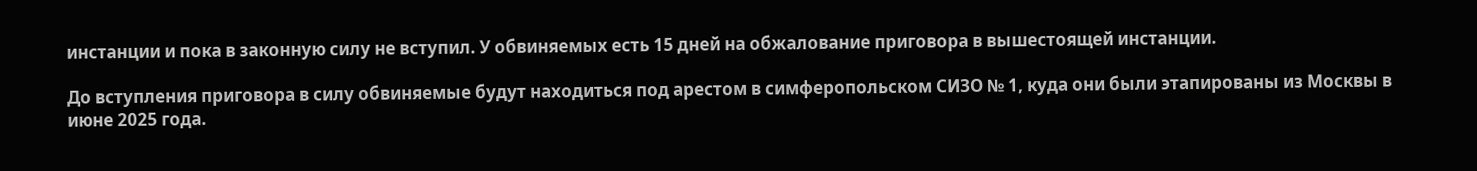инстанции и пока в законную силу не вступил. У обвиняемых есть 15 дней на обжалование приговора в вышестоящей инстанции.

До вступления приговора в силу обвиняемые будут находиться под арестом в симферопольском СИЗО № 1, куда они были этапированы из Москвы в июне 2025 года.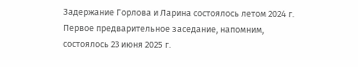Задержание Горлова и Ларина состоялось летом 2024 г. Первое предварительное заседание, напомним, состоялось 23 июня 2025 г.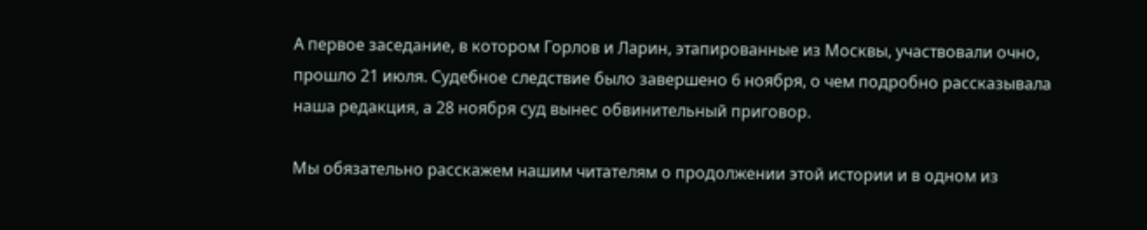А первое заседание, в котором Горлов и Ларин, этапированные из Москвы, участвовали очно, прошло 21 июля. Судебное следствие было завершено 6 ноября, о чем подробно рассказывала наша редакция, а 28 ноября суд вынес обвинительный приговор.

Мы обязательно расскажем нашим читателям о продолжении этой истории и в одном из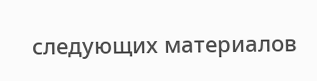следующих материалов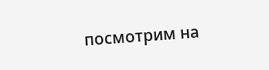посмотрим на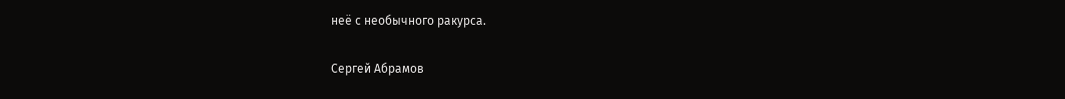неё с необычного ракурса.

Сергей Абрамов